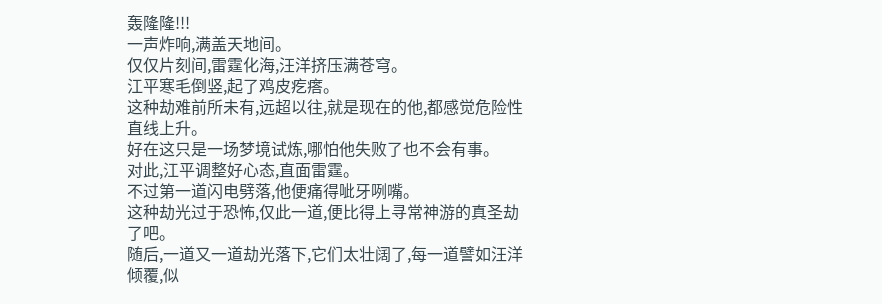轰隆隆!!!
一声炸响,满盖天地间。
仅仅片刻间,雷霆化海,汪洋挤压满苍穹。
江平寒毛倒竖,起了鸡皮疙瘩。
这种劫难前所未有,远超以往,就是现在的他,都感觉危险性直线上升。
好在这只是一场梦境试炼,哪怕他失败了也不会有事。
对此,江平调整好心态,直面雷霆。
不过第一道闪电劈落,他便痛得呲牙咧嘴。
这种劫光过于恐怖,仅此一道,便比得上寻常神游的真圣劫了吧。
随后,一道又一道劫光落下,它们太壮阔了,每一道譬如汪洋倾覆,似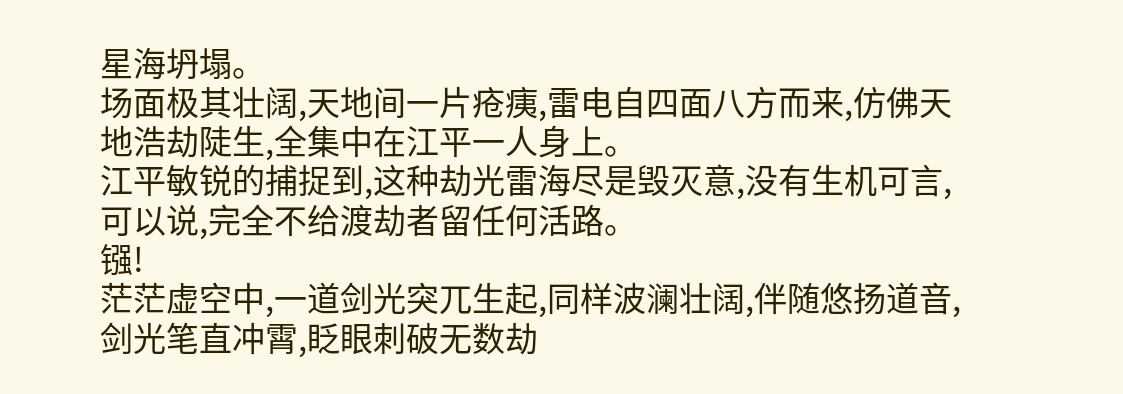星海坍塌。
场面极其壮阔,天地间一片疮痍,雷电自四面八方而来,仿佛天地浩劫陡生,全集中在江平一人身上。
江平敏锐的捕捉到,这种劫光雷海尽是毁灭意,没有生机可言,可以说,完全不给渡劫者留任何活路。
镪!
茫茫虚空中,一道剑光突兀生起,同样波澜壮阔,伴随悠扬道音,剑光笔直冲霄,眨眼刺破无数劫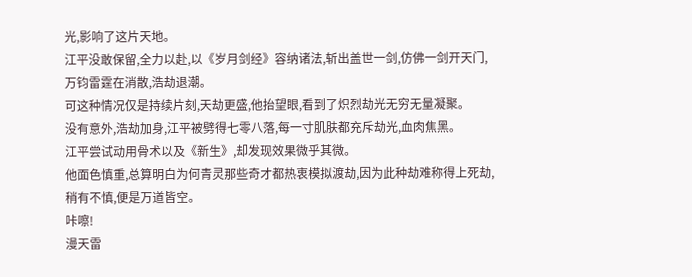光,影响了这片天地。
江平没敢保留,全力以赴,以《岁月剑经》容纳诸法,斩出盖世一剑,仿佛一剑开天门,万钧雷霆在消散,浩劫退潮。
可这种情况仅是持续片刻,天劫更盛,他抬望眼,看到了炽烈劫光无穷无量凝聚。
没有意外,浩劫加身,江平被劈得七零八落,每一寸肌肤都充斥劫光,血肉焦黑。
江平尝试动用骨术以及《新生》,却发现效果微乎其微。
他面色慎重,总算明白为何青灵那些奇才都热衷模拟渡劫,因为此种劫难称得上死劫,稍有不慎,便是万道皆空。
咔嚓!
漫天雷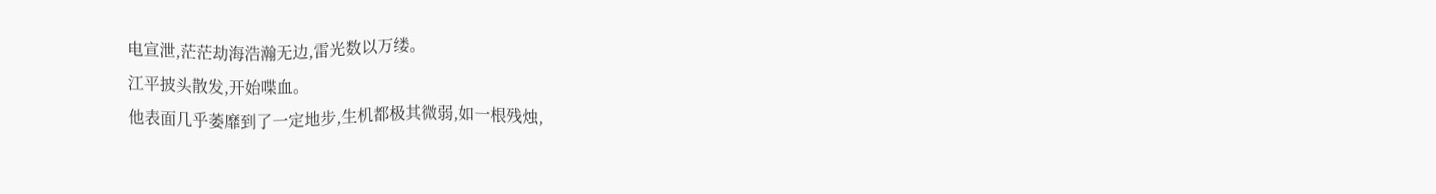电宣泄,茫茫劫海浩瀚无边,雷光数以万缕。
江平披头散发,开始喋血。
他表面几乎萎靡到了一定地步,生机都极其微弱,如一根残烛,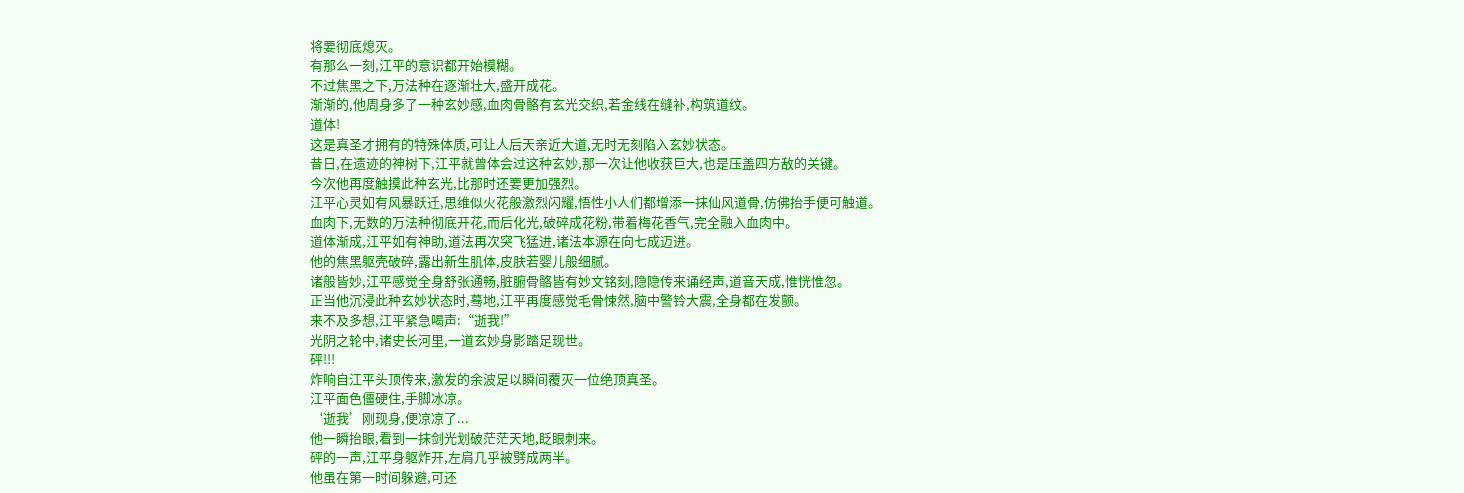将要彻底熄灭。
有那么一刻,江平的意识都开始模糊。
不过焦黑之下,万法种在逐渐壮大,盛开成花。
渐渐的,他周身多了一种玄妙感,血肉骨骼有玄光交织,若金线在缝补,构筑道纹。
道体!
这是真圣才拥有的特殊体质,可让人后天亲近大道,无时无刻陷入玄妙状态。
昔日,在遗迹的神树下,江平就曾体会过这种玄妙,那一次让他收获巨大,也是压盖四方敌的关键。
今次他再度触摸此种玄光,比那时还要更加强烈。
江平心灵如有风暴跃迁,思维似火花般激烈闪耀,悟性小人们都增添一抹仙风道骨,仿佛抬手便可触道。
血肉下,无数的万法种彻底开花,而后化光,破碎成花粉,带着梅花香气,完全融入血肉中。
道体渐成,江平如有神助,道法再次突飞猛进,诸法本源在向七成迈进。
他的焦黑躯壳破碎,露出新生肌体,皮肤若婴儿般细腻。
诸般皆妙,江平感觉全身舒张通畅,脏腑骨骼皆有妙文铭刻,隐隐传来诵经声,道音天成,惟恍惟忽。
正当他沉浸此种玄妙状态时,蓦地,江平再度感觉毛骨悚然,脑中警铃大震,全身都在发颤。
来不及多想,江平紧急喝声:“逝我!”
光阴之轮中,诸史长河里,一道玄妙身影踏足现世。
砰!!!
炸响自江平头顶传来,激发的余波足以瞬间覆灭一位绝顶真圣。
江平面色僵硬住,手脚冰凉。
‘逝我’刚现身,便凉凉了...
他一瞬抬眼,看到一抹剑光划破茫茫天地,眨眼刺来。
砰的一声,江平身躯炸开,左肩几乎被劈成两半。
他虽在第一时间躲避,可还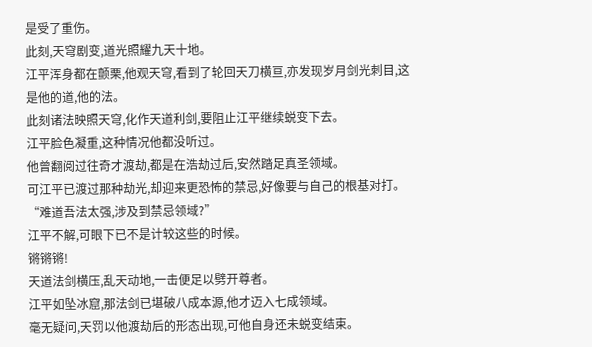是受了重伤。
此刻,天穹剧变,道光照耀九天十地。
江平浑身都在颤栗,他观天穹,看到了轮回天刀横亘,亦发现岁月剑光刺目,这是他的道,他的法。
此刻诸法映照天穹,化作天道利剑,要阻止江平继续蜕变下去。
江平脸色凝重,这种情况他都没听过。
他曾翻阅过往奇才渡劫,都是在浩劫过后,安然踏足真圣领域。
可江平已渡过那种劫光,却迎来更恐怖的禁忌,好像要与自己的根基对打。
“难道吾法太强,涉及到禁忌领域?”
江平不解,可眼下已不是计较这些的时候。
锵锵锵!
天道法剑横压,乱天动地,一击便足以劈开尊者。
江平如坠冰窟,那法剑已堪破八成本源,他才迈入七成领域。
毫无疑问,天罚以他渡劫后的形态出现,可他自身还未蜕变结束。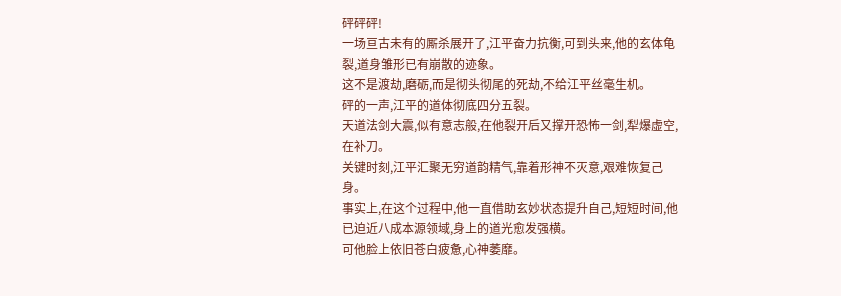砰砰砰!
一场亘古未有的厮杀展开了,江平奋力抗衡,可到头来,他的玄体龟裂,道身雏形已有崩散的迹象。
这不是渡劫,磨砺,而是彻头彻尾的死劫,不给江平丝毫生机。
砰的一声,江平的道体彻底四分五裂。
天道法剑大震,似有意志般,在他裂开后又撑开恐怖一剑,犁爆虚空,在补刀。
关键时刻,江平汇聚无穷道韵精气,靠着形神不灭意,艰难恢复己身。
事实上,在这个过程中,他一直借助玄妙状态提升自己,短短时间,他已迫近八成本源领域,身上的道光愈发强横。
可他脸上依旧苍白疲惫,心神萎靡。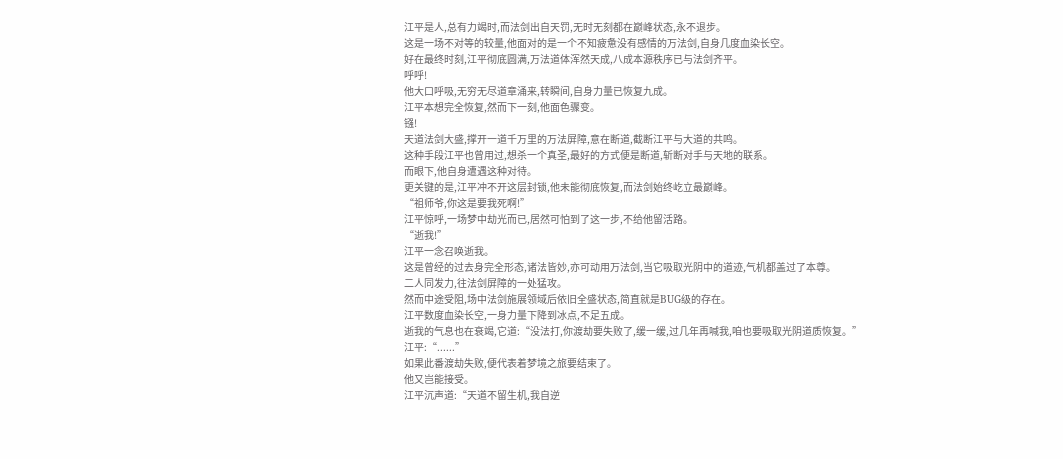江平是人,总有力竭时,而法剑出自天罚,无时无刻都在巅峰状态,永不退步。
这是一场不对等的较量,他面对的是一个不知疲惫没有感情的万法剑,自身几度血染长空。
好在最终时刻,江平彻底圆满,万法道体浑然天成,八成本源秩序已与法剑齐平。
呼呼!
他大口呼吸,无穷无尽道章涌来,转瞬间,自身力量已恢复九成。
江平本想完全恢复,然而下一刻,他面色骤变。
镪!
天道法剑大盛,撑开一道千万里的万法屏障,意在断道,截断江平与大道的共鸣。
这种手段江平也曾用过,想杀一个真圣,最好的方式便是断道,斩断对手与天地的联系。
而眼下,他自身遭遇这种对待。
更关键的是,江平冲不开这层封锁,他未能彻底恢复,而法剑始终屹立最巅峰。
“祖师爷,你这是要我死啊!”
江平惊呼,一场梦中劫光而已,居然可怕到了这一步,不给他留活路。
“逝我!”
江平一念召唤逝我。
这是曾经的过去身完全形态,诸法皆妙,亦可动用万法剑,当它吸取光阴中的道迹,气机都盖过了本尊。
二人同发力,往法剑屏障的一处猛攻。
然而中途受阻,场中法剑施展领域后依旧全盛状态,简直就是BUG级的存在。
江平数度血染长空,一身力量下降到冰点,不足五成。
逝我的气息也在衰竭,它道:“没法打,你渡劫要失败了,缓一缓,过几年再喊我,咱也要吸取光阴道质恢复。”
江平:“......”
如果此番渡劫失败,便代表着梦境之旅要结束了。
他又岂能接受。
江平沉声道:“天道不留生机,我自逆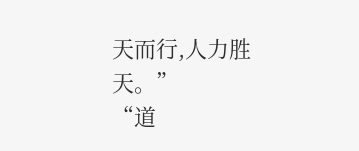天而行,人力胜天。”
“道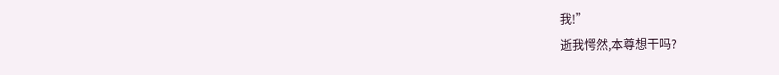我!”
逝我愕然,本尊想干吗?